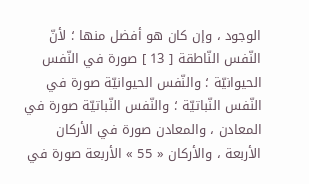الوجود ، وإن كان هو أفضل منها ؛ لأنّ النّفس النّاطقة [ 13 ] صورة في النّفس الحيوانيّة ؛ والنّفس الحيوانيّة صورة في النّفس النّباتيّة ؛ والنّفس النّباتيّة صورة في المعادن ، والمعادن صورة في الأركان الأربعة ، والأركان « 55 » الأربعة صورة في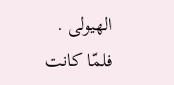الهيولى .
فلمّا كانت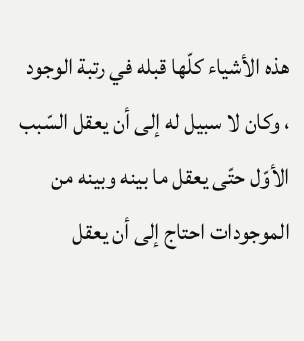هذه الأشياء كلّها قبله في رتبة الوجود ، وكان لا سبيل له إلى أن يعقل السّبب الأوّل حتّى يعقل ما بينه وبينه من الموجودات احتاج إلى أن يعقل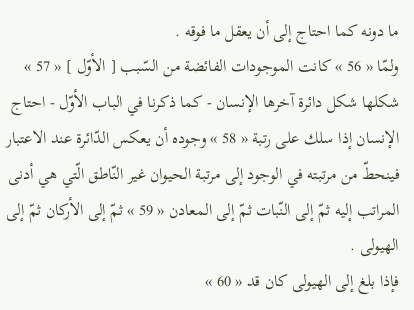ما دونه كما احتاج إلى أن يعقل ما فوقه .
ولمّا « 56 » كانت الموجودات الفائضة من السّبب [ الأوّل ] « 57 » شكلها شكل دائرة آخرها الإنسان - كما ذكرنا في الباب الأوّل - احتاج الإنسان إذا سلك على رتبة « 58 » وجوده أن يعكس الدّائرة عند الاعتبار فينحطّ من مرتبته في الوجود إلى مرتبة الحيوان غير النّاطق الّتي هي أدنى المراتب إليه ثمّ إلى النّبات ثمّ إلى المعادن « 59 » ثمّ إلى الأركان ثمّ إلى الهيولى .
فإذا بلغ إلى الهيولى كان قد « 60 »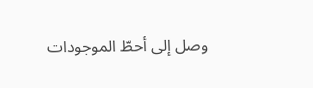وصل إلى أحطّ الموجودات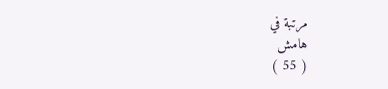مرتبة في
هامش
( 55 )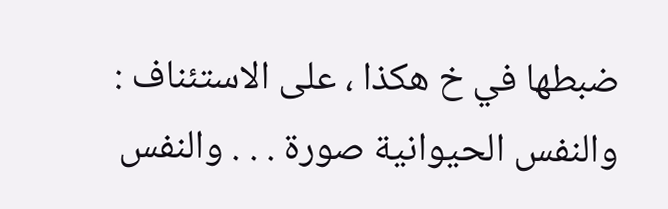ضبطها في خ هكذا ، على الاستئناف : والنفس الحيوانية صورة . . . والنفس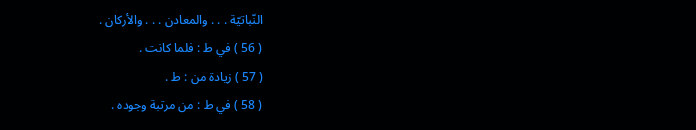النّباتيّة . . . والمعادن . . . والأركان .
( 56 ) في ط : فلما كانت .
( 57 ) زيادة من : ط .
( 58 ) في ط : من مرتبة وجوده .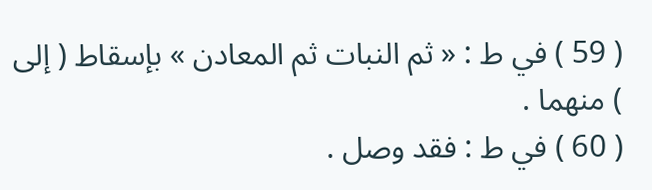( 59 ) في ط : « ثم النبات ثم المعادن » بإسقاط ( إلى ) منهما .
( 60 ) في ط : فقد وصل .